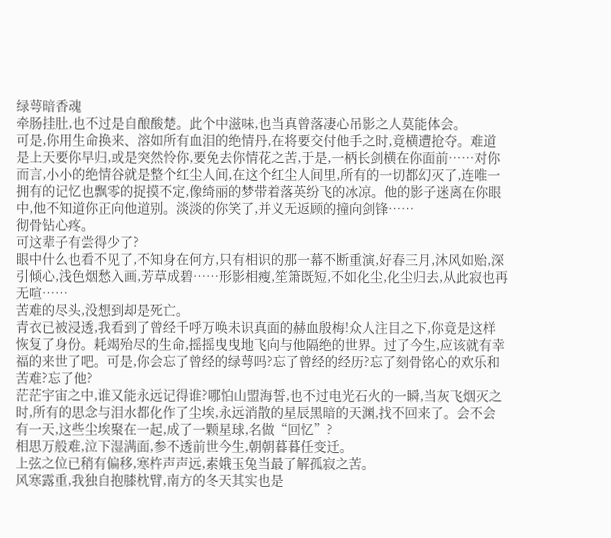绿萼暗香魂
牵肠挂肚,也不过是自酿酸楚。此个中滋味,也当真曾落凄心吊影之人莫能体会。
可是,你用生命换来、溶如所有血泪的绝情丹,在将要交付他手之时,竟横遭抢夺。难道是上天要你早归,或是突然怜你,要免去你情花之苦,于是,一柄长剑横在你面前……对你而言,小小的绝情谷就是整个红尘人间,在这个红尘人间里,所有的一切都幻灭了,连唯一拥有的记忆也飘零的捉摸不定,像绮丽的梦带着落英纷飞的冰凉。他的影子迷离在你眼中,他不知道你正向他道别。淡淡的你笑了,并义无返顾的撞向剑锋……
彻骨钻心疼。
可这辈子有尝得少了?
眼中什么也看不见了,不知身在何方,只有相识的那一幕不断重演,好春三月,沐风如贻,深引倾心,浅色烟愁入画,芳草成碧……形影相瘦,笙箫既短,不如化尘,化尘归去,从此寂也再无喧……
苦难的尽头,没想到却是死亡。
青衣已被浸透,我看到了曾经千呼万唤未识真面的赫血殷梅!众人注目之下,你竟是这样恢复了身份。耗竭殆尽的生命,摇摇曳曳地飞向与他隔绝的世界。过了今生,应该就有幸福的来世了吧。可是,你会忘了曾经的绿萼吗?忘了曾经的经历?忘了刻骨铭心的欢乐和苦难?忘了他?
茫茫宇宙之中,谁又能永远记得谁?哪怕山盟海誓,也不过电光石火的一瞬,当灰飞烟灭之时,所有的思念与泪水都化作了尘埃,永远消散的星辰黑暗的天渊,找不回来了。会不会有一天,这些尘埃聚在一起,成了一颗星球,名做“回忆”?
相思万般难,泣下湿满面,参不透前世今生,朝朝暮暮任变迁。
上弦之位已稍有偏移,寒杵声声远,素娥玉兔当最了解孤寂之苦。
风寒露重,我独自抱膝枕臂,南方的冬天其实也是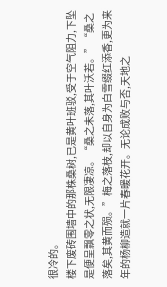很冷的。
楼下废砖围墙中的那株桑树,已是黄叶班驳,受于空气阻力,下坠是便呈飘零之状,无限凄凉。“桑之未落,其叶沃若。”“桑之落矣,其黄而殒。”梅之落枝,却以自身为白雪缀红添香,更为来年的杨柳造就一片春暖花开。无论成败与否,天地之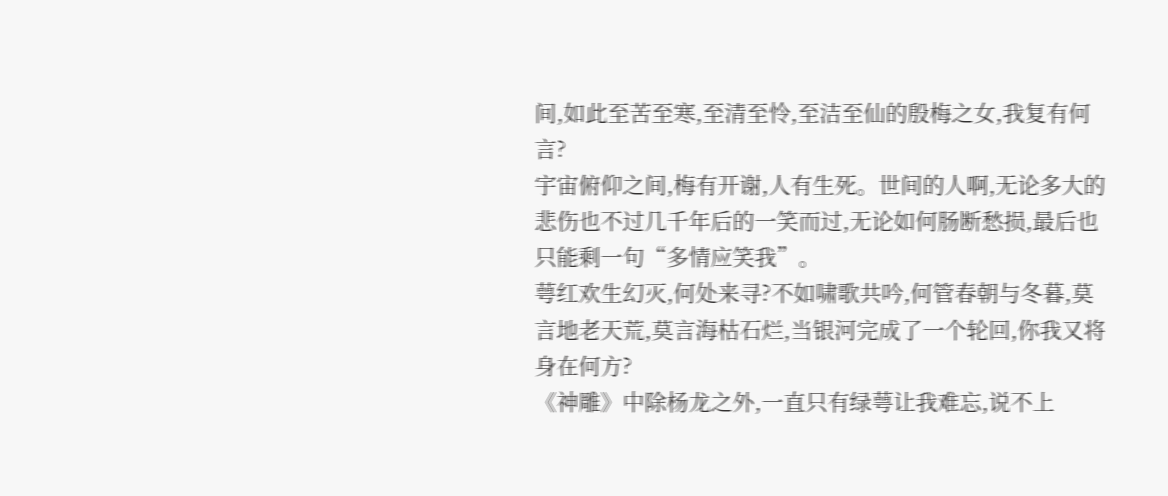间,如此至苦至寒,至清至怜,至洁至仙的殷梅之女,我复有何言?
宇宙俯仰之间,梅有开谢,人有生死。世间的人啊,无论多大的悲伤也不过几千年后的一笑而过,无论如何肠断愁损,最后也只能剩一句“多情应笑我”。
萼红欢生幻灭,何处来寻?不如啸歌共吟,何管春朝与冬暮,莫言地老天荒,莫言海枯石烂,当银河完成了一个轮回,你我又将身在何方?
《神雕》中除杨龙之外,一直只有绿萼让我难忘,说不上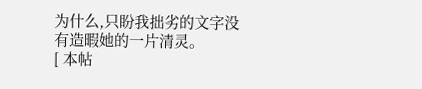为什么,只盼我拙劣的文字没有造暇她的一片清灵。
[ 本帖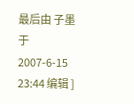最后由 子墨 于 2007-6-15 23:44 编辑 ]